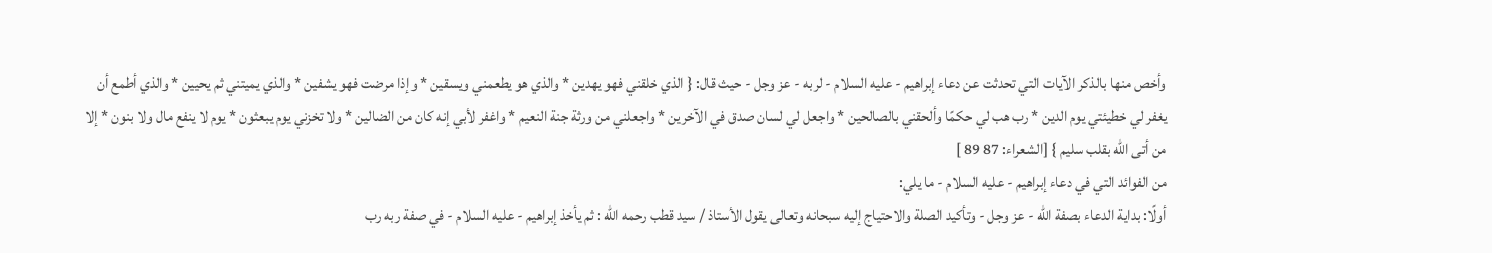وأخص منها بالذكر الآيات التي تحدثت عن دعاء إبراهيم - عليه السلام - لربه - عز وجل - حيث قال: { الذي خلقني فهو يهدين * والذي هو يطعمني ويسقين * وإذا مرضت فهو يشفين * والذي يميتني ثم يحيين * والذي أطمع أن يغفر لي خطيئتي يوم الدين * رب هب لي حكمًا وألحقني بالصالحين * واجعل لي لسان صدق في الآخرين * واجعلني من ورثة جنة النعيم * واغفر لأبي إنه كان من الضالين * ولا تخزني يوم يبعثون * يوم لا ينفع مال ولا بنون * إلا من أتى الله بقلب سليم } [الشعراء: 87 89 ]
من الفوائد التي في دعاء إبراهيم - عليه السلام - ما يلي:
أولًا: بداية الدعاء بصفة الله - عز وجل - وتأكيد الصلة والاحتياج إليه سبحانه وتعالى يقول الأستاذ / سيد قطب رحمه الله : ثم يأخذ إبراهيم - عليه السلام - في صفة ربه رب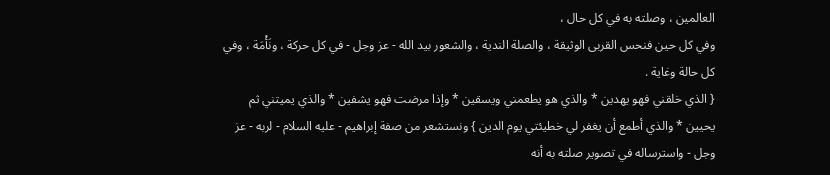العالمين ، وصلته به في كل حال ،
وفي كل حين فنحس القربى الوثيقة ، والصلة الندية ، والشعور بيد الله - عز وجل - في كل حركة ، ونَأْمَة ، وفي كل حالة وغاية .
{ الذي خلقني فهو يهدين * والذي هو يطعمني ويسقين * وإذا مرضت فهو يشفين * والذي يميتني ثم يحيين * والذي أطمع أن يغفر لي خطيئتي يوم الدين } ونستشعر من صفة إبراهيم - عليه السلام - لربه - عز وجل - واسترساله في تصوير صلته به أنه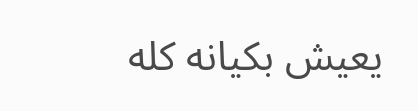يعيش بكيانه كله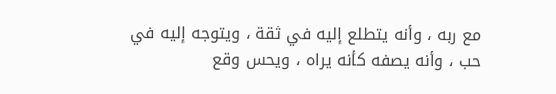مع ربه ، وأنه يتطلع إليه في ثقة ، ويتوجه إليه في حب ، وأنه يصفه كأنه يراه ، ويحس وقع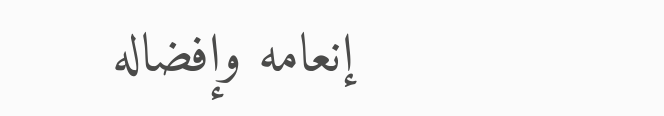إنعامه وإفضاله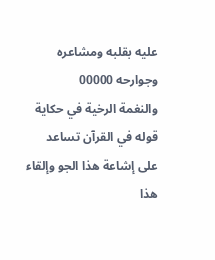عليه بقلبه ومشاعره وجوارحه 00000
والنغمة الرخية في حكاية قوله في القرآن تساعد على إشاعة هذا الجو وإلقاء هذا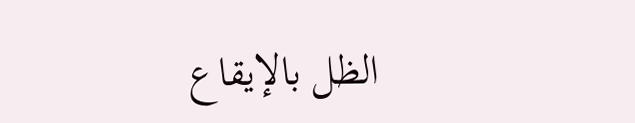الظل بالإيقاع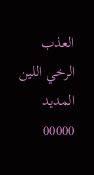العذب الرخي اللين المديد 00000